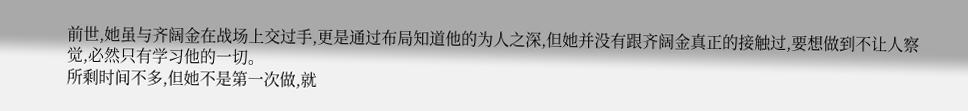前世,她虽与齐阔金在战场上交过手,更是通过布局知道他的为人之深,但她并没有跟齐阔金真正的接触过,要想做到不让人察觉,必然只有学习他的一切。
所剩时间不多,但她不是第一次做,就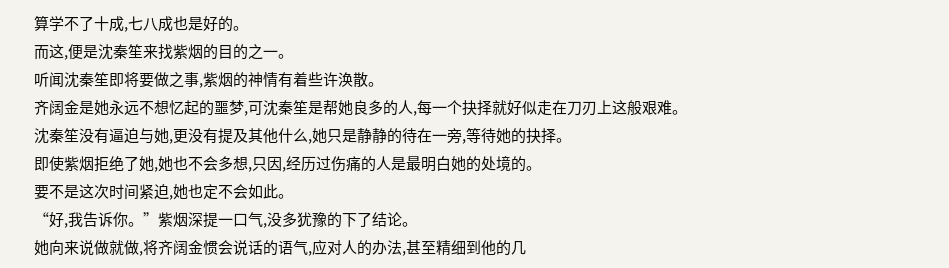算学不了十成,七八成也是好的。
而这,便是沈秦笙来找紫烟的目的之一。
听闻沈秦笙即将要做之事,紫烟的神情有着些许涣散。
齐阔金是她永远不想忆起的噩梦,可沈秦笙是帮她良多的人,每一个抉择就好似走在刀刃上这般艰难。
沈秦笙没有逼迫与她,更没有提及其他什么,她只是静静的待在一旁,等待她的抉择。
即使紫烟拒绝了她,她也不会多想,只因,经历过伤痛的人是最明白她的处境的。
要不是这次时间紧迫,她也定不会如此。
“好,我告诉你。”紫烟深提一口气,没多犹豫的下了结论。
她向来说做就做,将齐阔金惯会说话的语气,应对人的办法,甚至精细到他的几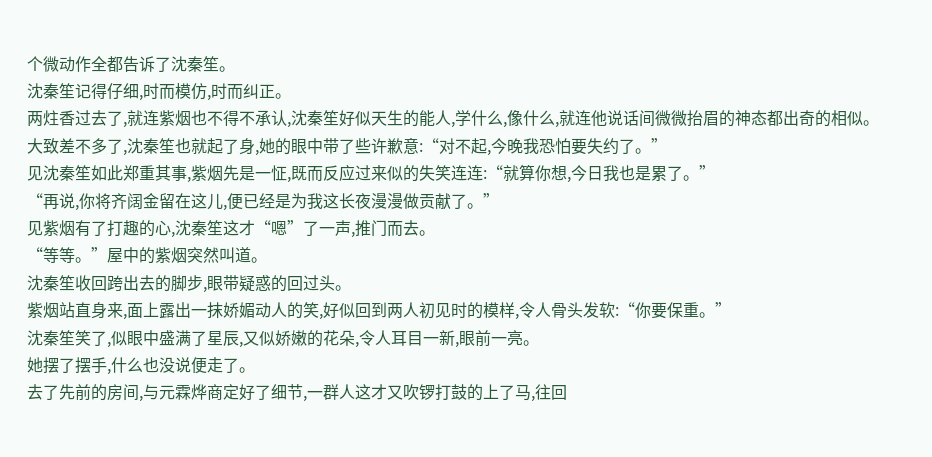个微动作全都告诉了沈秦笙。
沈秦笙记得仔细,时而模仿,时而纠正。
两炷香过去了,就连紫烟也不得不承认,沈秦笙好似天生的能人,学什么,像什么,就连他说话间微微抬眉的神态都出奇的相似。
大致差不多了,沈秦笙也就起了身,她的眼中带了些许歉意:“对不起,今晚我恐怕要失约了。”
见沈秦笙如此郑重其事,紫烟先是一怔,既而反应过来似的失笑连连:“就算你想,今日我也是累了。”
“再说,你将齐阔金留在这儿,便已经是为我这长夜漫漫做贡献了。”
见紫烟有了打趣的心,沈秦笙这才“嗯”了一声,推门而去。
“等等。”屋中的紫烟突然叫道。
沈秦笙收回跨出去的脚步,眼带疑惑的回过头。
紫烟站直身来,面上露出一抹娇媚动人的笑,好似回到两人初见时的模样,令人骨头发软:“你要保重。”
沈秦笙笑了,似眼中盛满了星辰,又似娇嫩的花朵,令人耳目一新,眼前一亮。
她摆了摆手,什么也没说便走了。
去了先前的房间,与元霖烨商定好了细节,一群人这才又吹锣打鼓的上了马,往回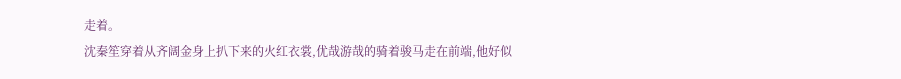走着。
沈秦笙穿着从齐阔金身上扒下来的火红衣裳,优哉游哉的骑着骏马走在前端,他好似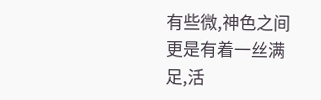有些微,神色之间更是有着一丝满足,活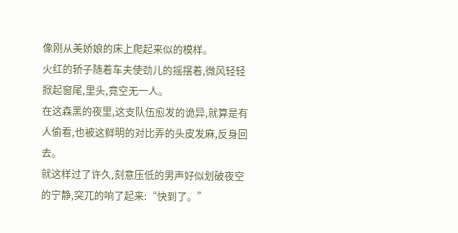像刚从美娇娘的床上爬起来似的模样。
火红的轿子随着车夫使劲儿的摇摆着,微风轻轻掀起窗尾,里头,竟空无一人。
在这森黑的夜里,这支队伍愈发的诡异,就算是有人偷看,也被这鲜明的对比弄的头皮发麻,反身回去。
就这样过了许久,刻意压低的男声好似划破夜空的宁静,突兀的响了起来:“快到了。”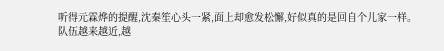听得元霖烨的提醒,沈秦笙心头一紧,面上却愈发松懈,好似真的是回自个儿家一样。
队伍越来越近,越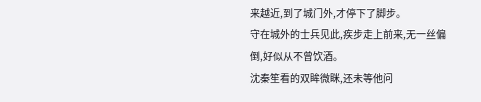来越近,到了城门外,才停下了脚步。
守在城外的士兵见此,疾步走上前来,无一丝偏倒,好似从不曾饮酒。
沈秦笙看的双眸微眯,还未等他问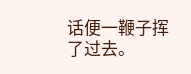话便一鞭子挥了过去。